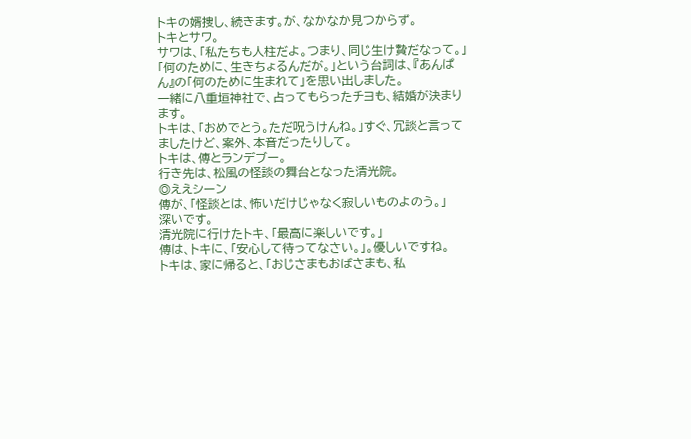トキの婿捜し、続きます。が、なかなか見つからず。
トキとサワ。
サワは、「私たちも人柱だよ。つまり、同じ生け贄だなって。」「何のために、生きちょるんだが。」という台詞は、『あんぱん』の「何のために生まれて」を思い出しました。
一緒に八重垣神社で、占ってもらったチヨも、結婚が決まります。
トキは、「おめでとう。ただ呪うけんね。」すぐ、冗談と言ってましたけど、案外、本音だったりして。
トキは、傳とランデブー。
行き先は、松風の怪談の舞台となった清光院。
◎ええシーン
傳が、「怪談とは、怖いだけじゃなく寂しいものよのう。」
深いです。
清光院に行けたトキ、「最高に楽しいです。」
傳は、トキに、「安心して待ってなさい。」。優しいですね。
トキは、家に帰ると、「おじさまもおばさまも、私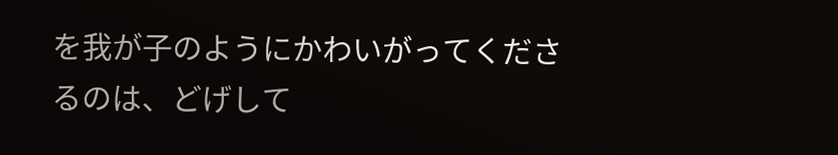を我が子のようにかわいがってくださるのは、どげして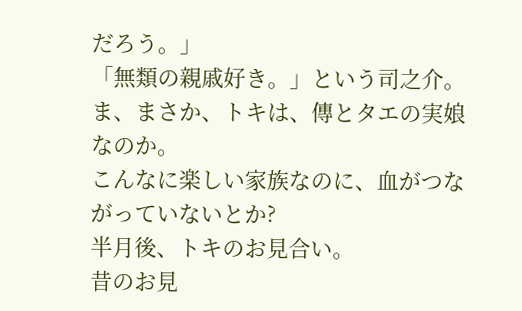だろう。」
「無類の親戚好き。」という司之介。
ま、まさか、トキは、傳とタエの実娘なのか。
こんなに楽しい家族なのに、血がつながっていないとか?
半月後、トキのお見合い。
昔のお見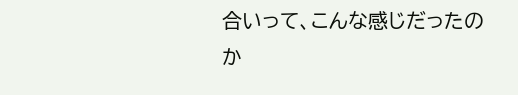合いって、こんな感じだったのか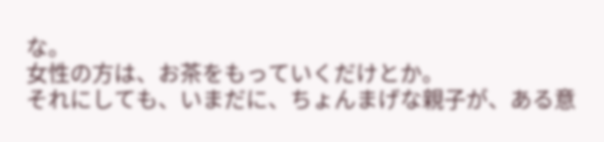な。
女性の方は、お茶をもっていくだけとか。
それにしても、いまだに、ちょんまげな親子が、ある意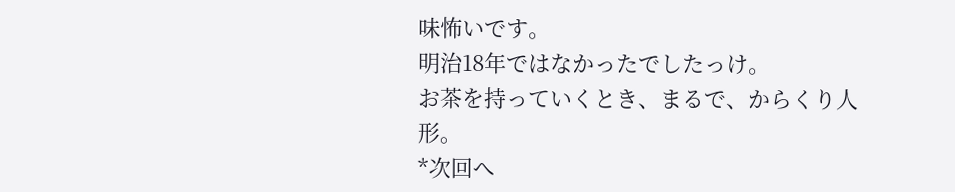味怖いです。
明治18年ではなかったでしたっけ。
お茶を持っていくとき、まるで、からくり人形。
*次回へ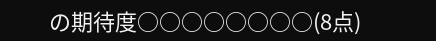の期待度○○○○○○○○(8点)